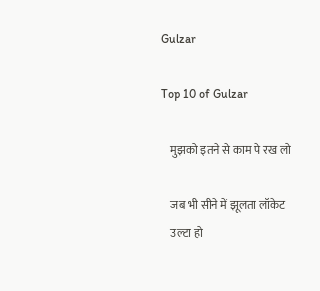Gulzar

Top 10 of Gulzar

    मुझको इतने से काम पे रख लो

    जब भी सीने में झूलता लॉकेट
    उल्टा हो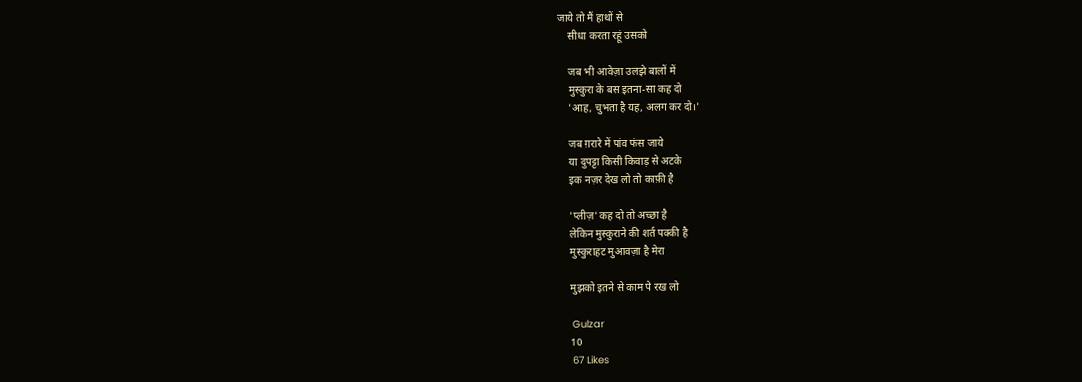जाये तो मैं हाथों से
    सीधा करता रहूं उसको

    जब भी आवेज़ा उलझे बालों में
    मुस्कुरा के बस इतना-सा कह दो
    'आह, चुभता है यह, अलग कर दो।'

    जब ग़रारे में पांव फंस जाये
    या दुपट्टा किसी किवाड़ से अटके
    इक नज़र देख लो तो काफ़ी है

    'प्लीज़' कह दो तो अच्छा है
    लेकिन मुस्कुराने की शर्त पक्की है
    मुस्कुराहट मुआवज़ा है मेरा

    मुझको इतने से काम पे रख लो

    Gulzar
    10
    67 Likes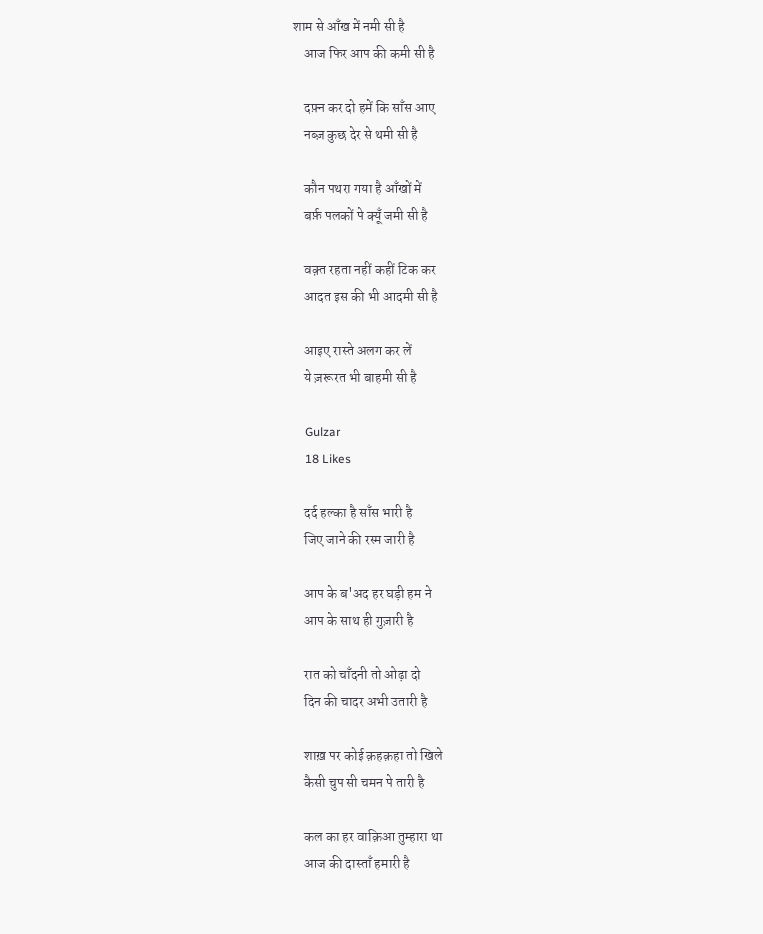शाम से आँख में नमी सी है
    आज फिर आप की कमी सी है

    दफ़्न कर दो हमें कि साँस आए
    नब्ज़ कुछ देर से थमी सी है

    कौन पथरा गया है आँखों में
    बर्फ़ पलकों पे क्यूँ जमी सी है

    वक़्त रहता नहीं कहीं टिक कर
    आदत इस की भी आदमी सी है

    आइए रास्ते अलग कर लें
    ये ज़रूरत भी बाहमी सी है

    Gulzar
    18 Likes

    दर्द हल्का है साँस भारी है
    जिए जाने की रस्म जारी है

    आप के ब'अद हर घड़ी हम ने
    आप के साथ ही गुज़ारी है

    रात को चाँदनी तो ओढ़ा दो
    दिन की चादर अभी उतारी है

    शाख़ पर कोई क़हक़हा तो खिले
    कैसी चुप सी चमन पे तारी है

    कल का हर वाक़िआ तुम्हारा था
    आज की दास्ताँ हमारी है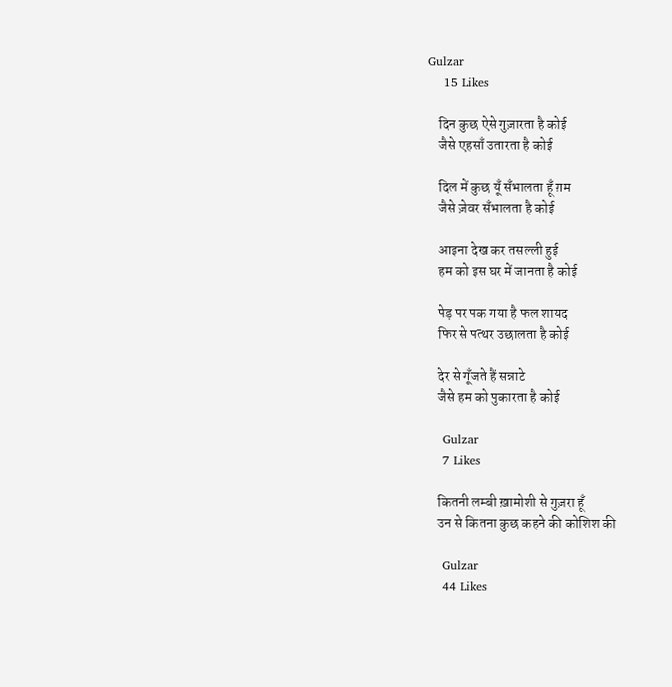Gulzar
    15 Likes

    दिन कुछ ऐसे गुज़ारता है कोई
    जैसे एहसाँ उतारता है कोई

    दिल में कुछ यूँ सँभालता हूँ ग़म
    जैसे ज़ेवर सँभालता है कोई

    आइना देख कर तसल्ली हुई
    हम को इस घर में जानता है कोई

    पेड़ पर पक गया है फल शायद
    फिर से पत्थर उछालता है कोई

    देर से गूँजते हैं सन्नाटे
    जैसे हम को पुकारता है कोई

    Gulzar
    7 Likes

    कितनी लम्बी ख़ामोशी से गुज़रा हूँ
    उन से कितना कुछ कहने की कोशिश की

    Gulzar
    44 Likes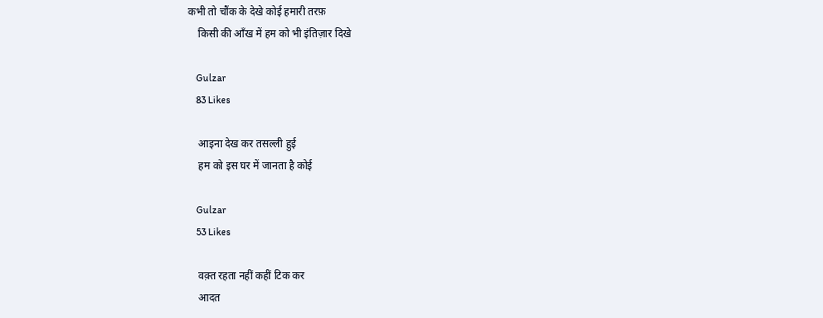कभी तो चौंक के देखे कोई हमारी तरफ़
    किसी की आँख में हम को भी इंतिज़ार दिखे

    Gulzar
    83 Likes

    आइना देख कर तसल्ली हुई
    हम को इस घर में जानता है कोई

    Gulzar
    53 Likes

    वक़्त रहता नहीं कहीं टिक कर
    आदत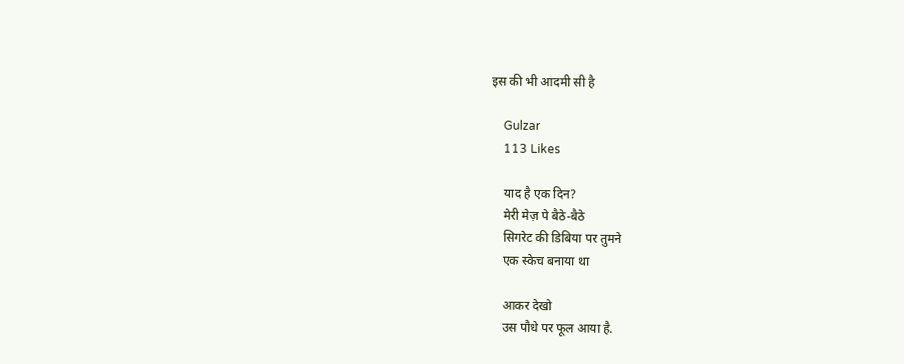इस की भी आदमी सी है

    Gulzar
    113 Likes

    याद है एक दिन?
    मेरी मेज़ पे बैठे-बैठे
    सिगरेट की डिबिया पर तुमने
    एक स्केच बनाया था

    आकर देखो
    उस पौधे पर फूल आया है.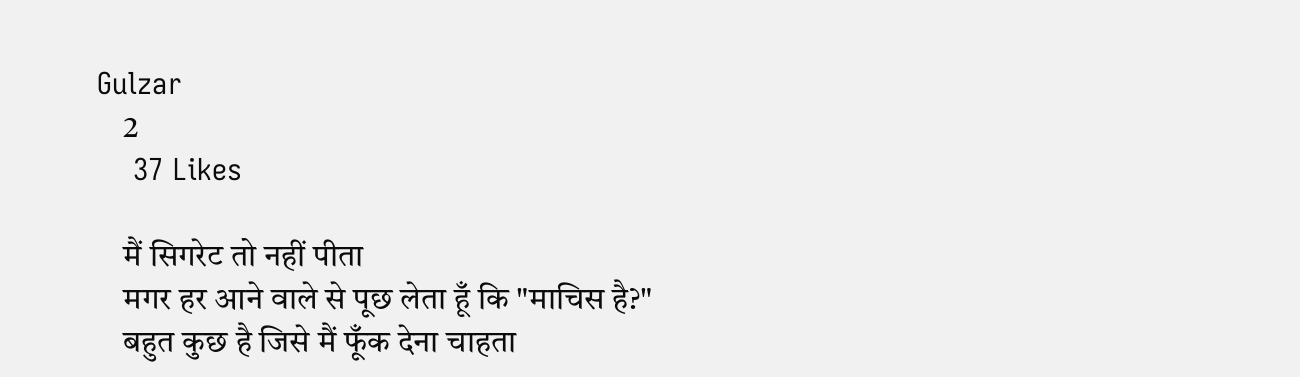Gulzar
    2
    37 Likes

    मैं सिगरेट तो नहीं पीता
    मगर हर आने वाले से पूछ लेता हूँ कि "माचिस है?"
    बहुत कुछ है जिसे मैं फूँक देना चाहता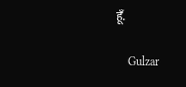हूँ.

    Gulzar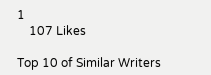1
    107 Likes

Top 10 of Similar Writers